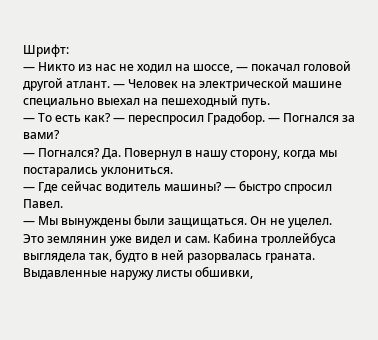Шрифт:
— Никто из нас не ходил на шоссе, — покачал головой другой атлант. — Человек на электрической машине специально выехал на пешеходный путь.
— То есть как? — переспросил Градобор. — Погнался за вами?
— Погнался? Да. Повернул в нашу сторону, когда мы постарались уклониться.
— Где сейчас водитель машины? — быстро спросил Павел.
— Мы вынуждены были защищаться. Он не уцелел.
Это землянин уже видел и сам. Кабина троллейбуса выглядела так, будто в ней разорвалась граната. Выдавленные наружу листы обшивки,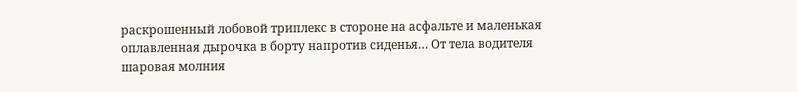раскрошенный лобовой триплекс в стороне на асфальте и маленькая оплавленная дырочка в борту напротив сиденья… От тела водителя шаровая молния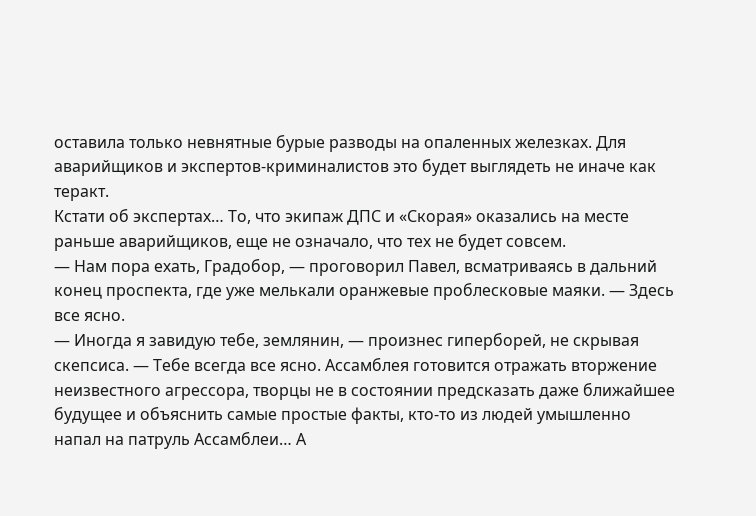оставила только невнятные бурые разводы на опаленных железках. Для аварийщиков и экспертов-криминалистов это будет выглядеть не иначе как теракт.
Кстати об экспертах… То, что экипаж ДПС и «Скорая» оказались на месте раньше аварийщиков, еще не означало, что тех не будет совсем.
— Нам пора ехать, Градобор, — проговорил Павел, всматриваясь в дальний конец проспекта, где уже мелькали оранжевые проблесковые маяки. — Здесь все ясно.
— Иногда я завидую тебе, землянин, — произнес гиперборей, не скрывая скепсиса. — Тебе всегда все ясно. Ассамблея готовится отражать вторжение неизвестного агрессора, творцы не в состоянии предсказать даже ближайшее будущее и объяснить самые простые факты, кто-то из людей умышленно напал на патруль Ассамблеи… А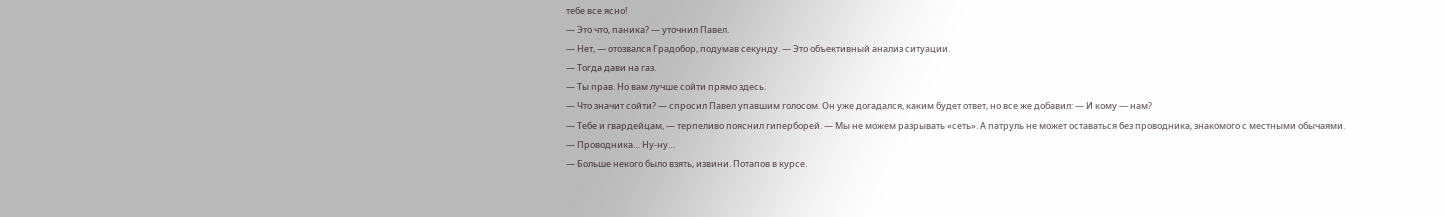тебе все ясно!
— Это что, паника? — уточнил Павел.
— Нет, — отозвался Градобор, подумав секунду. — Это объективный анализ ситуации.
— Тогда дави на газ.
— Ты прав. Но вам лучше сойти прямо здесь.
— Что значит сойти? — спросил Павел упавшим голосом. Он уже догадался, каким будет ответ, но все же добавил: — И кому — нам?
— Тебе и гвардейцам, — терпеливо пояснил гиперборей. — Мы не можем разрывать «сеть». А патруль не может оставаться без проводника, знакомого с местными обычаями.
— Проводника… Ну-ну…
— Больше некого было взять, извини. Потапов в курсе.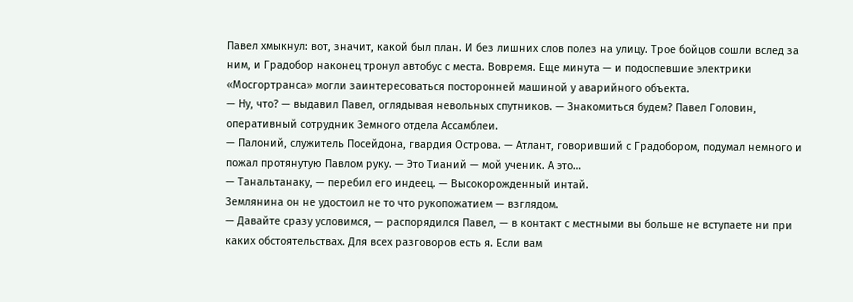Павел хмыкнул: вот, значит, какой был план. И без лишних слов полез на улицу. Трое бойцов сошли вслед за ним, и Градобор наконец тронул автобус с места. Вовремя. Еще минута — и подоспевшие электрики «Мосгортранса» могли заинтересоваться посторонней машиной у аварийного объекта.
— Ну, что? — выдавил Павел, оглядывая невольных спутников. — Знакомиться будем? Павел Головин, оперативный сотрудник Земного отдела Ассамблеи.
— Палоний, служитель Посейдона, гвардия Острова. — Атлант, говоривший с Градобором, подумал немного и пожал протянутую Павлом руку. — Это Тианий — мой ученик. А это…
— Танальтанаку, — перебил его индеец. — Высокорожденный интай.
Землянина он не удостоил не то что рукопожатием — взглядом.
— Давайте сразу условимся, — распорядился Павел, — в контакт с местными вы больше не вступаете ни при каких обстоятельствах. Для всех разговоров есть я. Если вам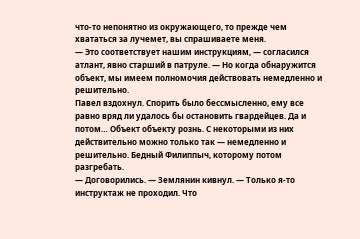что-то непонятно из окружающего, то прежде чем хвататься за лучемет, вы спрашиваете меня.
— Это соответствует нашим инструкциям, — согласился атлант, явно старший в патруле. — Но когда обнаружится объект, мы имеем полномочия действовать немедленно и решительно.
Павел вздохнул. Спорить было бессмысленно, ему все равно вряд ли удалось бы остановить гвардейцев. Да и потом… Объект объекту рознь. С некоторыми из них действительно можно только так — немедленно и решительно. Бедный Филиппыч, которому потом разгребать.
— Договорились. — Землянин кивнул. — Только я-то инструктаж не проходил. Что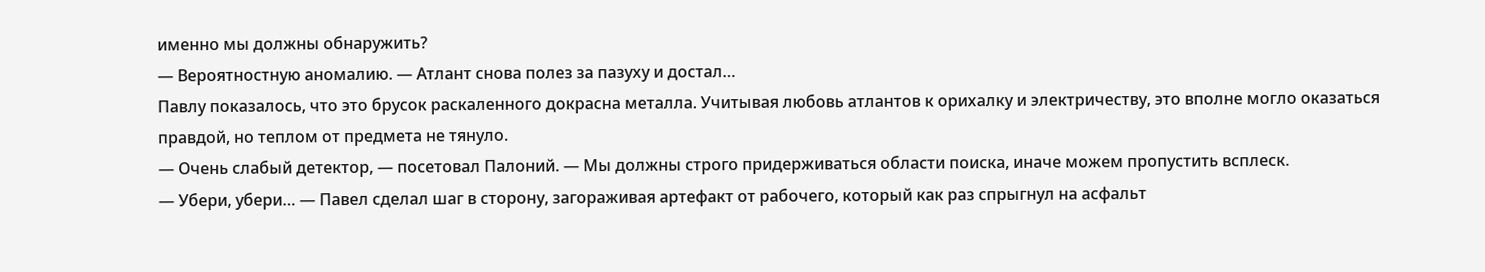именно мы должны обнаружить?
— Вероятностную аномалию. — Атлант снова полез за пазуху и достал…
Павлу показалось, что это брусок раскаленного докрасна металла. Учитывая любовь атлантов к орихалку и электричеству, это вполне могло оказаться правдой, но теплом от предмета не тянуло.
— Очень слабый детектор, — посетовал Палоний. — Мы должны строго придерживаться области поиска, иначе можем пропустить всплеск.
— Убери, убери… — Павел сделал шаг в сторону, загораживая артефакт от рабочего, который как раз спрыгнул на асфальт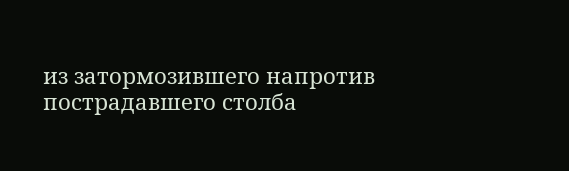из затормозившего напротив пострадавшего столба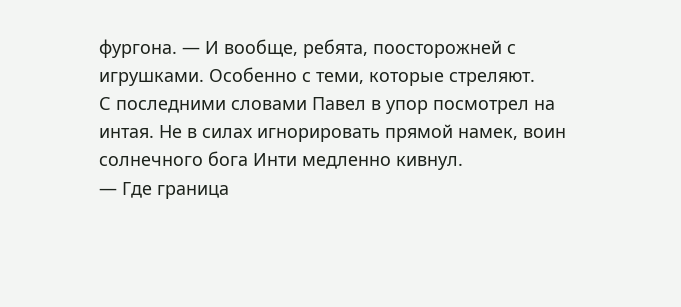фургона. — И вообще, ребята, поосторожней с игрушками. Особенно с теми, которые стреляют.
С последними словами Павел в упор посмотрел на интая. Не в силах игнорировать прямой намек, воин солнечного бога Инти медленно кивнул.
— Где граница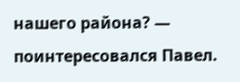нашего района? — поинтересовался Павел.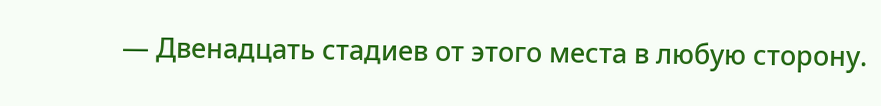— Двенадцать стадиев от этого места в любую сторону.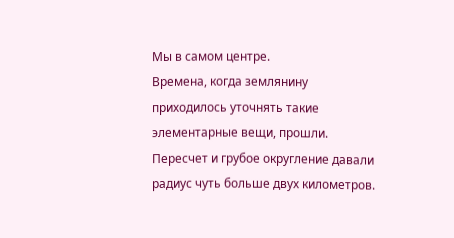Мы в самом центре.
Времена, когда землянину приходилось уточнять такие элементарные вещи, прошли. Пересчет и грубое округление давали радиус чуть больше двух километров.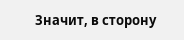Значит, в сторону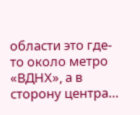области это где-то около метро «ВДНХ», а в сторону центра…